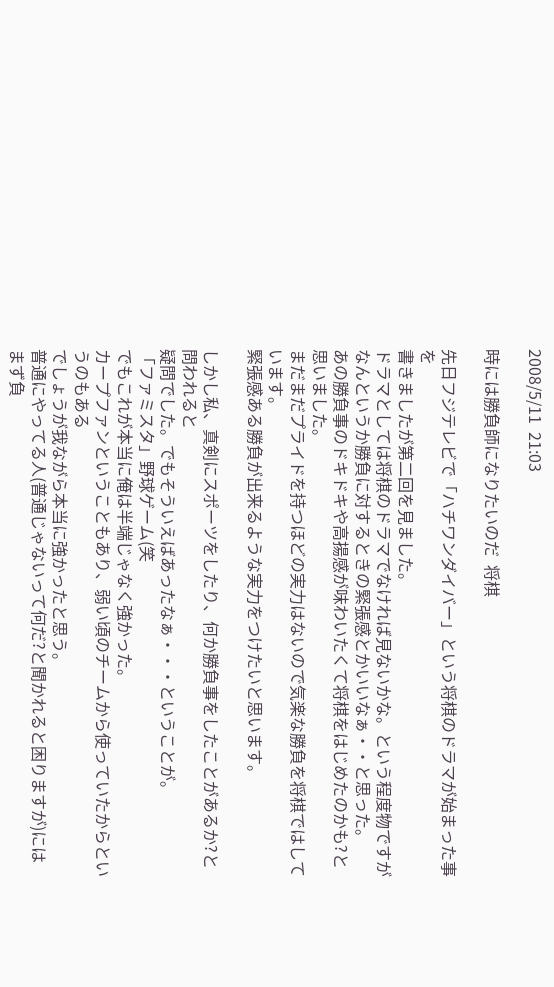2008/5/11  21:03

時には勝負師になりたいのだ  将棋

先日フジテレビで「ハチワンダイバー」という将棋のドラマが始まった事を
書きましたが第二回を見ました。
ドラマとしては将棋のドラマでなければ見ないかな。という程度物ですが
なんというか勝負に対するときの緊張感とかいいなぁ・・と思った。
あの勝負事のドキドキや高揚感が味わいたくて将棋をはじめたのかも?と思いました。
まだまだプライドを持つほどの実力はないので気楽な勝負を将棋ではしています。
緊張感ある勝負が出来るような実力をつけたいと思います。

しかし私、真剣にスポーツをしたり、何か勝負事をしたことがあるか?と問われると
疑問でした。でもそういえばあったなぁ・・・ということが。
「ファミスタ」野球ゲーム(笑
でもこれが本当に俺は半端じゃなく強かった。
カープファンということもあり、弱い頃のチームから使っていたからというのもある
でしょうが我ながら本当に強かったと思う。
普通にやってる人(普通じゃないって何だ?と聞かれると困りますが)には
まず負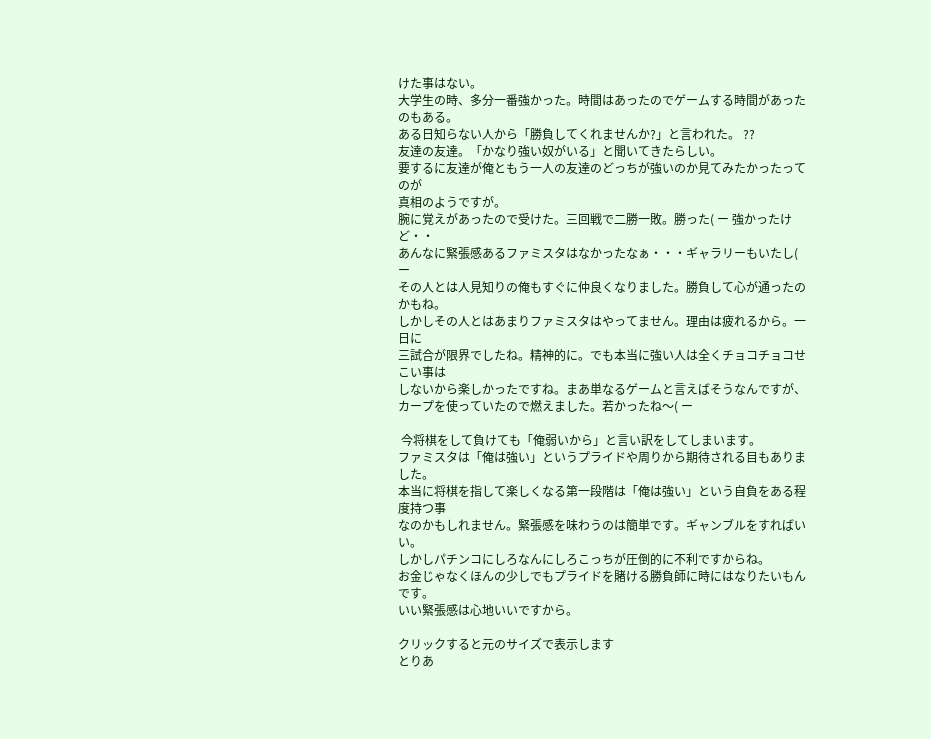けた事はない。
大学生の時、多分一番強かった。時間はあったのでゲームする時間があったのもある。
ある日知らない人から「勝負してくれませんか?」と言われた。 ??
友達の友達。「かなり強い奴がいる」と聞いてきたらしい。
要するに友達が俺ともう一人の友達のどっちが強いのか見てみたかったってのが
真相のようですが。
腕に覚えがあったので受けた。三回戦で二勝一敗。勝った( ー 強かったけど・・
あんなに緊張感あるファミスタはなかったなぁ・・・ギャラリーもいたし( ー
その人とは人見知りの俺もすぐに仲良くなりました。勝負して心が通ったのかもね。
しかしその人とはあまりファミスタはやってません。理由は疲れるから。一日に
三試合が限界でしたね。精神的に。でも本当に強い人は全くチョコチョコせこい事は
しないから楽しかったですね。まあ単なるゲームと言えばそうなんですが、
カープを使っていたので燃えました。若かったね〜( ー

 今将棋をして負けても「俺弱いから」と言い訳をしてしまいます。
ファミスタは「俺は強い」というプライドや周りから期待される目もありました。
本当に将棋を指して楽しくなる第一段階は「俺は強い」という自負をある程度持つ事
なのかもしれません。緊張感を味わうのは簡単です。ギャンブルをすればいい。
しかしパチンコにしろなんにしろこっちが圧倒的に不利ですからね。
お金じゃなくほんの少しでもプライドを賭ける勝負師に時にはなりたいもんです。
いい緊張感は心地いいですから。

クリックすると元のサイズで表示します
とりあ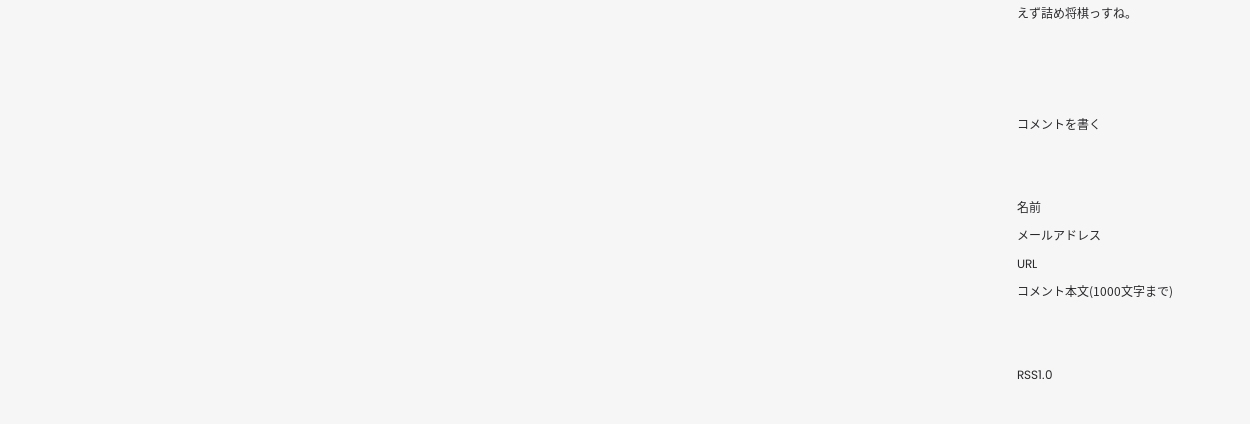えず詰め将棋っすね。



コメントを書く


名前
メールアドレス
URL
コメント本文(1000文字まで)


RSS1.0